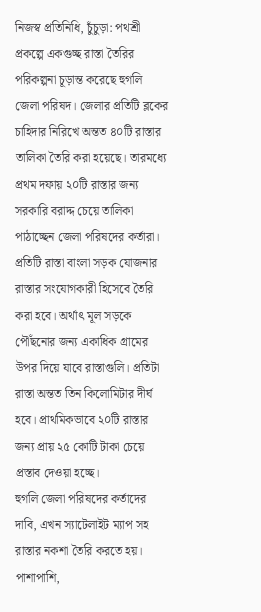নিজস্ব প্রতিনিধি, চুঁচুড়া: পথশ্রী প্রকল্পে একগুচ্ছ রাস্তা তৈরির পরিকল্পনা চূড়ান্ত করেছে হুগলি জেলা পরিষদ। জেলার প্রতিটি ব্লকের চাহিদার নিরিখে অন্তত ৪০টি রাস্তার তালিকা তৈরি করা হয়েছে। তারমধ্যে প্রথম দফায় ২০টি রাস্তার জন্য সরকারি বরাদ্দ চেয়ে তালিকা পাঠাচ্ছেন জেলা পরিষদের কর্তারা। প্রতিটি রাস্তা বাংলা সড়ক যোজনার রাস্তার সংযোগকারী হিসেবে তৈরি করা হবে। অর্থাৎ মূল সড়কে পৌঁছনোর জন্য একাধিক গ্রামের উপর দিয়ে যাবে রাস্তাগুলি। প্রতিটা রাস্তা অন্তত তিন কিলোমিটার দীর্ঘ হবে। প্রাথমিকভাবে ২০টি রাস্তার জন্য প্রায় ২৫ কোটি টাকা চেয়ে প্রস্তাব দেওয়া হচ্ছে।
হুগলি জেলা পরিষদের কর্তাদের দাবি, এখন স্যাটেলাইট ম্যাপ সহ রাস্তার নকশা তৈরি করতে হয়। পাশাপাশি,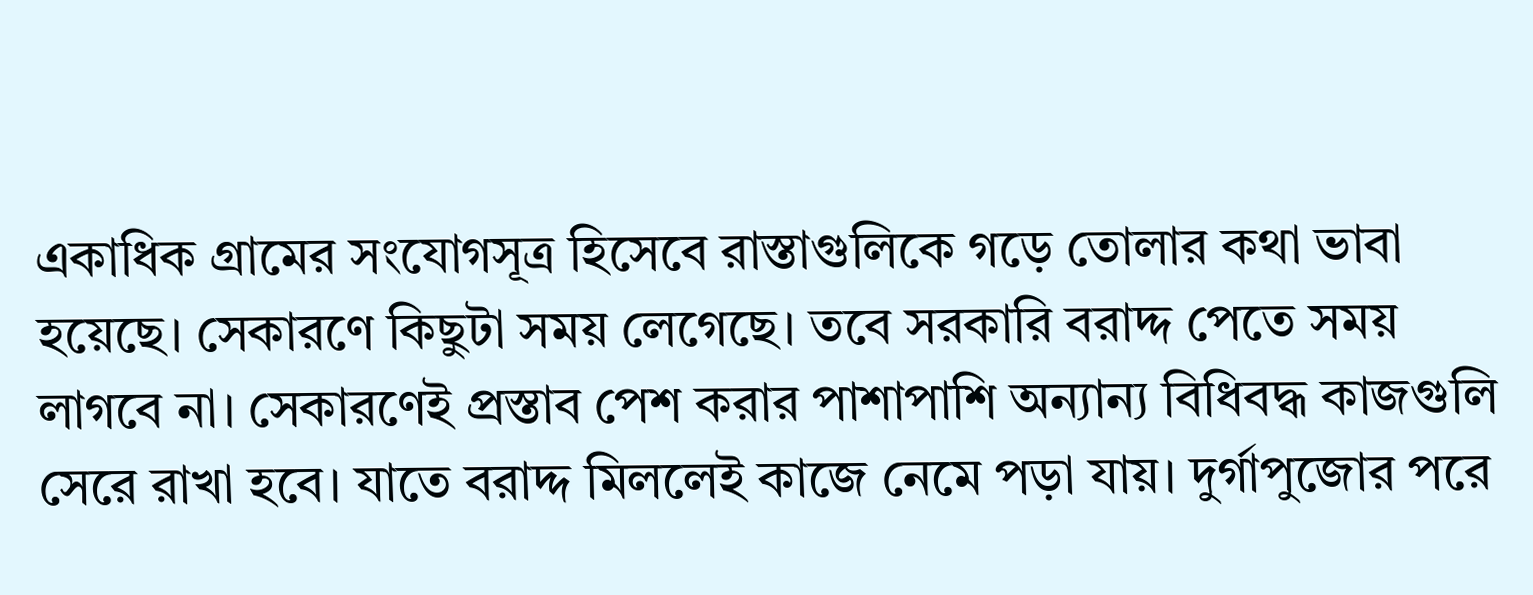একাধিক গ্রামের সংযোগসূত্র হিসেবে রাস্তাগুলিকে গড়ে তোলার কথা ভাবা হয়েছে। সেকারণে কিছুটা সময় লেগেছে। তবে সরকারি বরাদ্দ পেতে সময় লাগবে না। সেকারণেই প্রস্তাব পেশ করার পাশাপাশি অন্যান্য বিধিবদ্ধ কাজগুলি সেরে রাখা হবে। যাতে বরাদ্দ মিললেই কাজে নেমে পড়া যায়। দুর্গাপুজোর পরে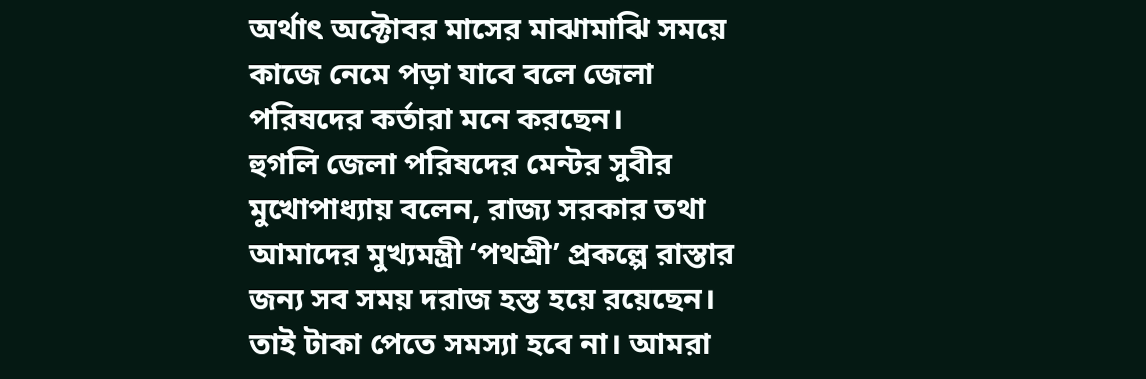অর্থাৎ অক্টোবর মাসের মাঝামাঝি সময়ে কাজে নেমে পড়া যাবে বলে জেলা পরিষদের কর্তারা মনে করছেন।
হুগলি জেলা পরিষদের মেন্টর সুবীর মুখোপাধ্যায় বলেন, রাজ্য সরকার তথা আমাদের মুখ্যমন্ত্রী ‘পথশ্রী’ প্রকল্পে রাস্তার জন্য সব সময় দরাজ হস্ত হয়ে রয়েছেন। তাই টাকা পেতে সমস্যা হবে না। আমরা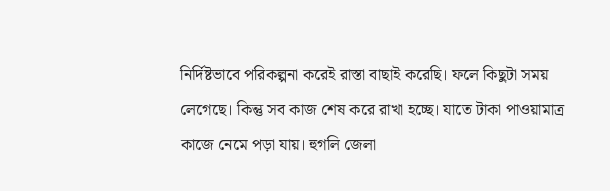নির্দিষ্টভাবে পরিকল্পনা করেই রাস্তা বাছাই করেছি। ফলে কিছুটা সময় লেগেছে। কিন্তু সব কাজ শেষ করে রাখা হচ্ছে। যাতে টাকা পাওয়ামাত্র কাজে নেমে পড়া যায়। হুগলি জেলা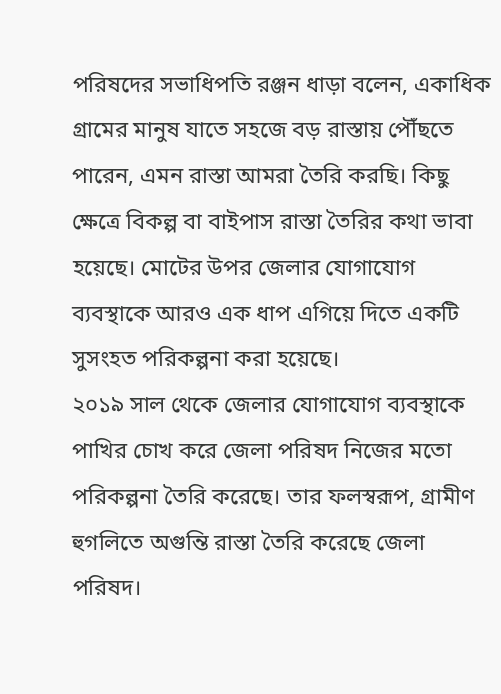পরিষদের সভাধিপতি রঞ্জন ধাড়া বলেন, একাধিক গ্রামের মানুষ যাতে সহজে বড় রাস্তায় পৌঁছতে পারেন, এমন রাস্তা আমরা তৈরি করছি। কিছু ক্ষেত্রে বিকল্প বা বাইপাস রাস্তা তৈরির কথা ভাবা হয়েছে। মোটের উপর জেলার যোগাযোগ ব্যবস্থাকে আরও এক ধাপ এগিয়ে দিতে একটি সুসংহত পরিকল্পনা করা হয়েছে।
২০১৯ সাল থেকে জেলার যোগাযোগ ব্যবস্থাকে পাখির চোখ করে জেলা পরিষদ নিজের মতো পরিকল্পনা তৈরি করেছে। তার ফলস্বরূপ, গ্রামীণ হুগলিতে অগুন্তি রাস্তা তৈরি করেছে জেলা পরিষদ।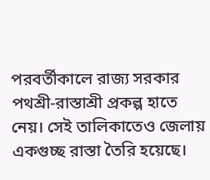পরবর্তীকালে রাজ্য সরকার পথশ্রী-রাস্তাশ্রী প্রকল্প হাতে নেয়। সেই তালিকাতেও জেলায় একগুচ্ছ রাস্তা তৈরি হয়েছে।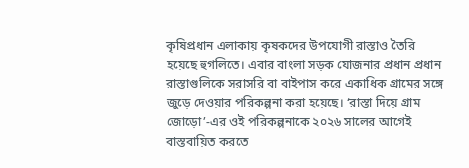কৃষিপ্রধান এলাকায় কৃষকদের উপযোগী রাস্তাও তৈরি হয়েছে হুগলিতে। এবার বাংলা সড়ক যোজনার প্রধান প্রধান রাস্তাগুলিকে সরাসরি বা বাইপাস করে একাধিক গ্রামের সঙ্গে জুড়ে দেওয়ার পরিকল্পনা করা হয়েছে। ‘রাস্তা দিয়ে গ্রাম জোড়ো’-এর ওই পরিকল্পনাকে ২০২৬ সালের আগেই বাস্তবায়িত করতে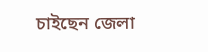চাইছেন জেলা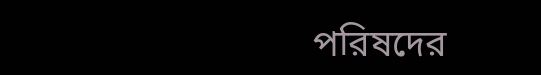পরিষদের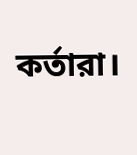কর্তারা।